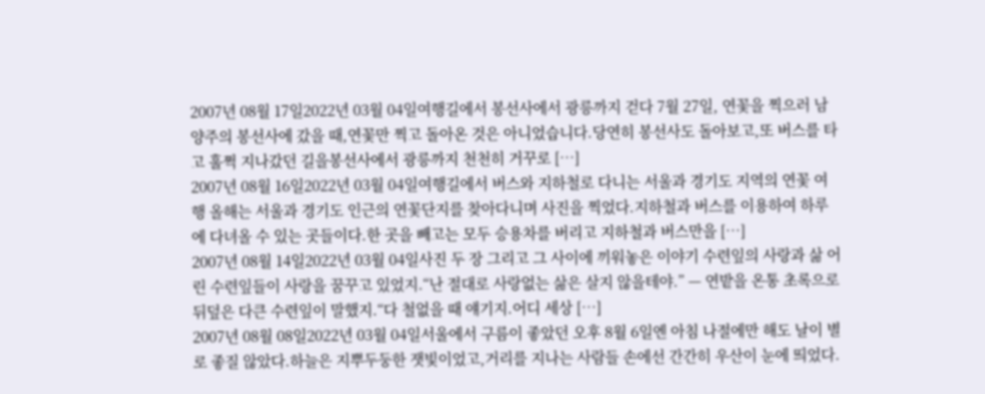2007년 08월 17일2022년 03월 04일여행길에서 봉선사에서 광릉까지 걷다 7월 27일, 연꽃을 찍으러 남양주의 봉선사에 갔을 때,연꽃만 찍고 돌아온 것은 아니었습니다.당연히 봉선사도 돌아보고,또 버스를 타고 훌쩍 지나갔던 길을봉선사에서 광릉까지 천천히 거꾸로 […]
2007년 08월 16일2022년 03월 04일여행길에서 버스와 지하철로 다니는 서울과 경기도 지역의 연꽃 여행 올해는 서울과 경기도 인근의 연꽃단지를 찾아다니며 사진을 찍었다.지하철과 버스를 이용하여 하루에 다녀올 수 있는 곳들이다.한 곳을 빼고는 모두 승용차를 버리고 지하철과 버스만을 […]
2007년 08월 14일2022년 03월 04일사진 두 장 그리고 그 사이에 끼워놓은 이야기 수련잎의 사랑과 삶 어린 수련잎들이 사랑을 꿈꾸고 있었지.“난 절대로 사랑없는 삶은 살지 않을테야.” — 연밭을 온통 초록으로 뒤덮은 다큰 수련잎이 말했지.“다 철없을 때 얘기지.어디 세상 […]
2007년 08월 08일2022년 03월 04일서울에서 구름이 좋았던 오후 8월 6일엔 아침 나절에만 해도 날이 별로 좋질 않았다.하늘은 지뿌두둥한 잿빛이었고,거리를 지나는 사람들 손에선 간간히 우산이 눈에 띄었다.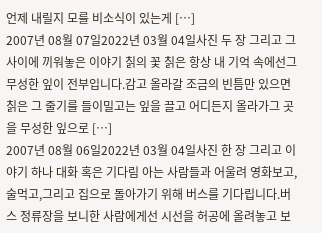언제 내릴지 모를 비소식이 있는게 […]
2007년 08월 07일2022년 03월 04일사진 두 장 그리고 그 사이에 끼워놓은 이야기 칡의 꽃 칡은 항상 내 기억 속에선그 무성한 잎이 전부입니다.감고 올라갈 조금의 빈틈만 있으면칡은 그 줄기를 들이밀고는 잎을 끌고 어디든지 올라가그 곳을 무성한 잎으로 […]
2007년 08월 06일2022년 03월 04일사진 한 장 그리고 이야기 하나 대화 혹은 기다림 아는 사람들과 어울려 영화보고, 술먹고,그리고 집으로 돌아가기 위해 버스를 기다립니다.버스 정류장을 보니한 사람에게선 시선을 허공에 올려놓고 보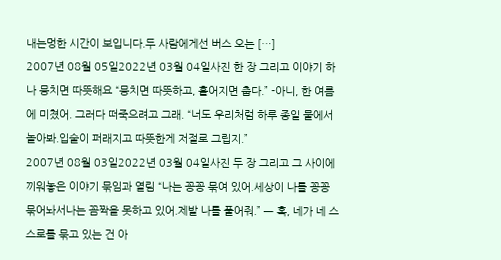내는멍한 시간이 보입니다.두 사람에게선 버스 오는 […]
2007년 08월 05일2022년 03월 04일사진 한 장 그리고 이야기 하나 뭉치면 따뜻해요 “뭉치면 따뜻하고, 흩어지면 춥다.” -아니, 한 여름에 미쳤어. 그러다 떠죽으려고 그래. “너도 우리처럼 하루 종일 물에서 놀아봐.입술이 퍼래지고 따뜻한게 저절로 그립지.”
2007년 08월 03일2022년 03월 04일사진 두 장 그리고 그 사이에 끼워놓은 이야기 묶임과 열림 “나는 꽁꽁 묶여 있어.세상이 나를 꽁꽁 묶어놔서나는 꼼짝을 못하고 있어.제발 나를 풀어줘.” — 혹, 네가 네 스스로를 묶고 있는 건 아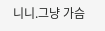니니.그냥 가슴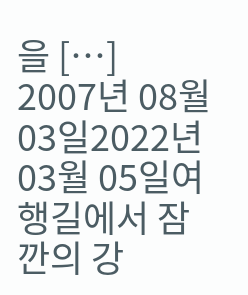을 […]
2007년 08월 03일2022년 03월 05일여행길에서 잠깐의 강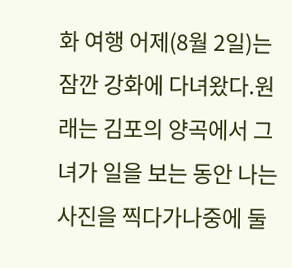화 여행 어제(8월 2일)는 잠깐 강화에 다녀왔다.원래는 김포의 양곡에서 그녀가 일을 보는 동안 나는 사진을 찍다가나중에 둘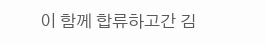이 함께 합류하고간 김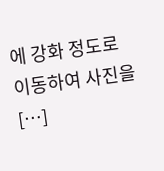에 강화 정도로 이동하여 사진을 […]